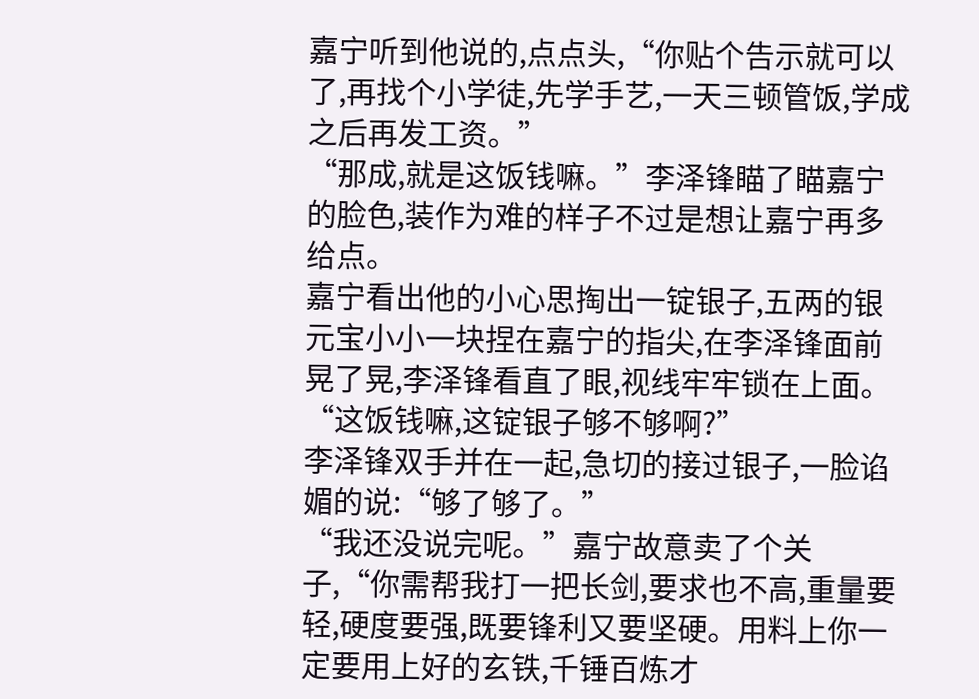嘉宁听到他说的,点点头,“你贴个告示就可以了,再找个小学徒,先学手艺,一天三顿管饭,学成之后再发工资。”
“那成,就是这饭钱嘛。”李泽锋瞄了瞄嘉宁的脸色,装作为难的样子不过是想让嘉宁再多给点。
嘉宁看出他的小心思掏出一锭银子,五两的银元宝小小一块捏在嘉宁的指尖,在李泽锋面前晃了晃,李泽锋看直了眼,视线牢牢锁在上面。
“这饭钱嘛,这锭银子够不够啊?”
李泽锋双手并在一起,急切的接过银子,一脸谄媚的说:“够了够了。”
“我还没说完呢。”嘉宁故意卖了个关子,“你需帮我打一把长剑,要求也不高,重量要轻,硬度要强,既要锋利又要坚硬。用料上你一定要用上好的玄铁,千锤百炼才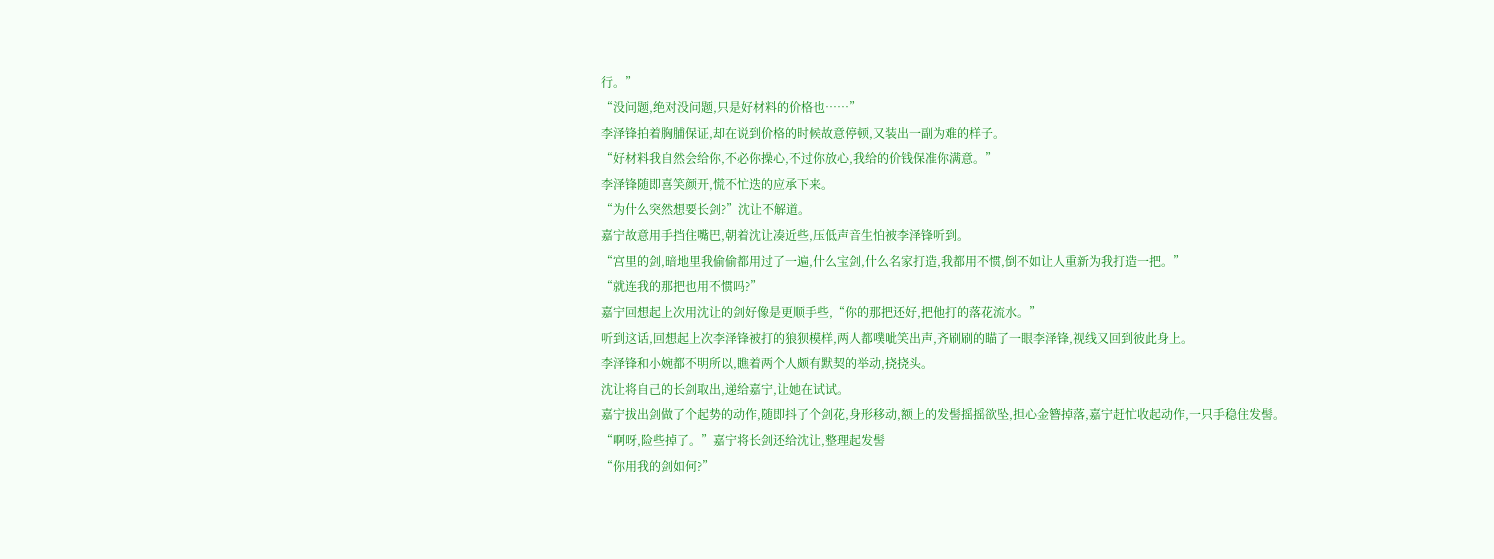行。”
“没问题,绝对没问题,只是好材料的价格也……”
李泽锋拍着胸脯保证,却在说到价格的时候故意停顿,又装出一副为难的样子。
“好材料我自然会给你,不必你操心,不过你放心,我给的价钱保准你满意。”
李泽锋随即喜笑颜开,慌不忙迭的应承下来。
“为什么突然想要长剑?”沈让不解道。
嘉宁故意用手挡住嘴巴,朝着沈让凑近些,压低声音生怕被李泽锋听到。
“宫里的剑,暗地里我偷偷都用过了一遍,什么宝剑,什么名家打造,我都用不惯,倒不如让人重新为我打造一把。”
“就连我的那把也用不惯吗?”
嘉宁回想起上次用沈让的剑好像是更顺手些,“你的那把还好,把他打的落花流水。”
听到这话,回想起上次李泽锋被打的狼狈模样,两人都噗呲笑出声,齐刷刷的瞄了一眼李泽锋,视线又回到彼此身上。
李泽锋和小婉都不明所以,瞧着两个人颇有默契的举动,挠挠头。
沈让将自己的长剑取出,递给嘉宁,让她在试试。
嘉宁拔出剑做了个起势的动作,随即抖了个剑花,身形移动,额上的发髻摇摇欲坠,担心金簪掉落,嘉宁赶忙收起动作,一只手稳住发髻。
“啊呀,险些掉了。”嘉宁将长剑还给沈让,整理起发髻
“你用我的剑如何?”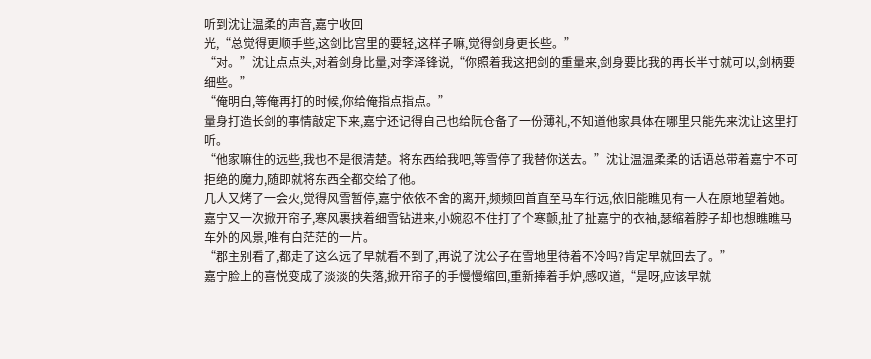听到沈让温柔的声音,嘉宁收回
光,“总觉得更顺手些,这剑比宫里的要轻,这样子嘛,觉得剑身更长些。”
“对。”沈让点点头,对着剑身比量,对李泽锋说,“你照着我这把剑的重量来,剑身要比我的再长半寸就可以,剑柄要细些。”
“俺明白,等俺再打的时候,你给俺指点指点。”
量身打造长剑的事情敲定下来,嘉宁还记得自己也给阮仓备了一份薄礼,不知道他家具体在哪里只能先来沈让这里打听。
“他家嘛住的远些,我也不是很清楚。将东西给我吧,等雪停了我替你送去。”沈让温温柔柔的话语总带着嘉宁不可拒绝的魔力,随即就将东西全都交给了他。
几人又烤了一会火,觉得风雪暂停,嘉宁依依不舍的离开,频频回首直至马车行远,依旧能瞧见有一人在原地望着她。
嘉宁又一次掀开帘子,寒风裹挟着细雪钻进来,小婉忍不住打了个寒颤,扯了扯嘉宁的衣袖,瑟缩着脖子却也想瞧瞧马车外的风景,唯有白茫茫的一片。
“郡主别看了,都走了这么远了早就看不到了,再说了沈公子在雪地里待着不冷吗?肯定早就回去了。”
嘉宁脸上的喜悦变成了淡淡的失落,掀开帘子的手慢慢缩回,重新捧着手炉,感叹道,“是呀,应该早就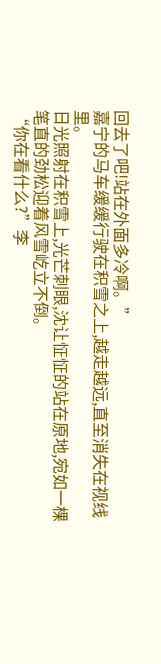回去了吧!站在外面多冷啊。”
嘉宁的马车缓缓行驶在积雪之上,越走越远,直至消失在视线里。
日光照射在积雪上,光芒刺眼,沈让怔怔的站在原地,宛如一棵笔直的劲松迎着风雪屹立不倒。
“你在看什么?”李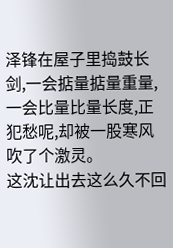泽锋在屋子里捣鼓长剑,一会掂量掂量重量,一会比量比量长度,正犯愁呢,却被一股寒风吹了个激灵。
这沈让出去这么久不回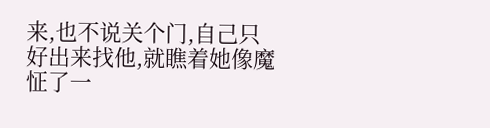来,也不说关个门,自己只好出来找他,就瞧着她像魔怔了一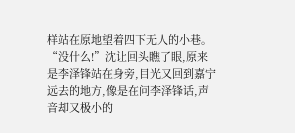样站在原地望着四下无人的小巷。
“没什么!”沈让回头瞧了眼,原来是李泽锋站在身旁,目光又回到嘉宁远去的地方,像是在问李泽锋话,声音却又极小的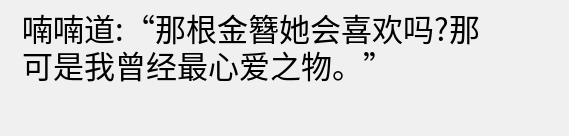喃喃道:“那根金簪她会喜欢吗?那可是我曾经最心爱之物。”